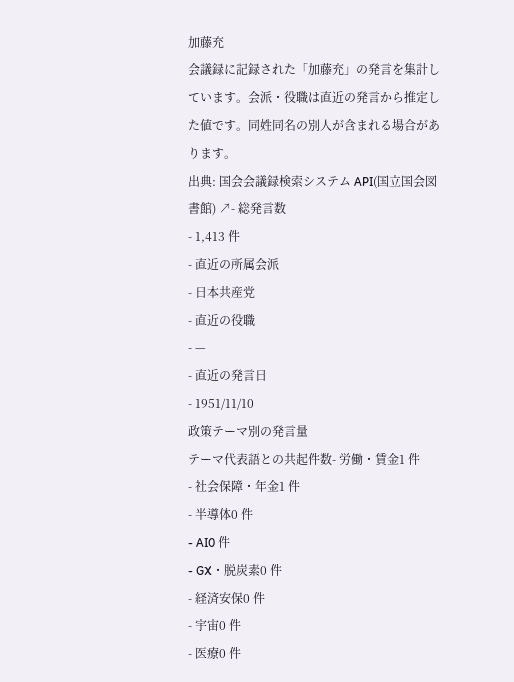加藤充
会議録に記録された「加藤充」の発言を集計しています。会派・役職は直近の発言から推定した値です。同姓同名の別人が含まれる場合があります。
出典: 国会会議録検索システム API(国立国会図書館) ↗- 総発言数
- 1,413 件
- 直近の所属会派
- 日本共産党
- 直近の役職
- —
- 直近の発言日
- 1951/11/10
政策テーマ別の発言量
テーマ代表語との共起件数- 労働・賃金1 件
- 社会保障・年金1 件
- 半導体0 件
- AI0 件
- GX・脱炭素0 件
- 経済安保0 件
- 宇宙0 件
- 医療0 件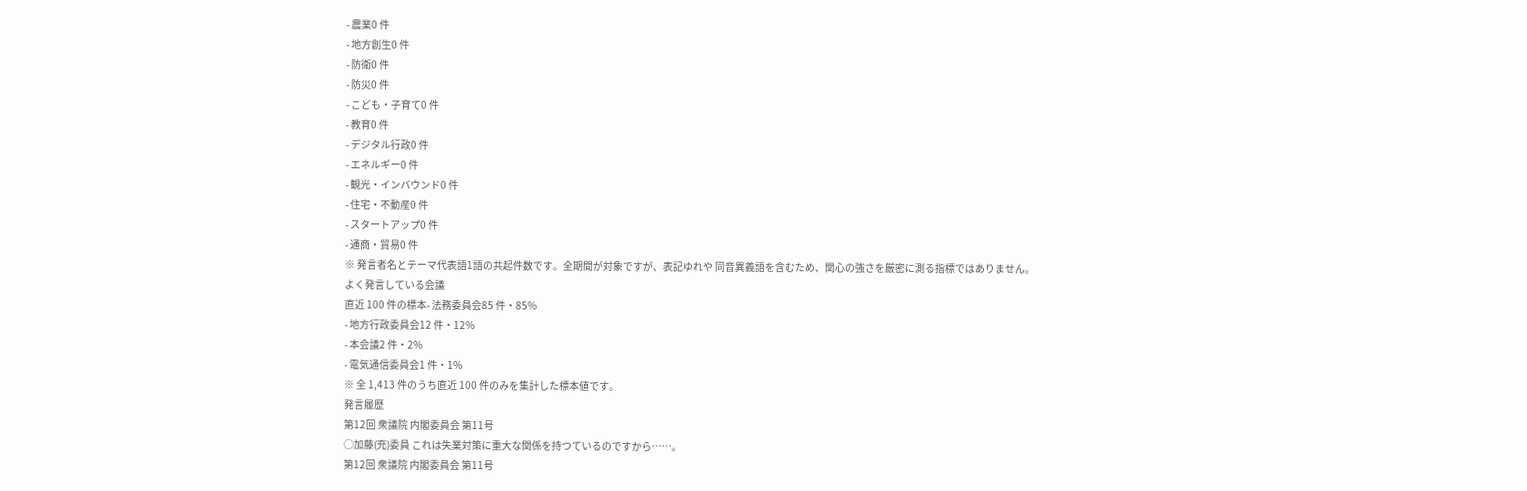- 農業0 件
- 地方創生0 件
- 防衛0 件
- 防災0 件
- こども・子育て0 件
- 教育0 件
- デジタル行政0 件
- エネルギー0 件
- 観光・インバウンド0 件
- 住宅・不動産0 件
- スタートアップ0 件
- 通商・貿易0 件
※ 発言者名とテーマ代表語1語の共起件数です。全期間が対象ですが、表記ゆれや 同音異義語を含むため、関心の強さを厳密に測る指標ではありません。
よく発言している会議
直近 100 件の標本- 法務委員会85 件・85%
- 地方行政委員会12 件・12%
- 本会議2 件・2%
- 電気通信委員会1 件・1%
※ 全 1,413 件のうち直近 100 件のみを集計した標本値です。
発言履歴
第12回 衆議院 内閣委員会 第11号
○加藤(充)委員 これは失業対策に重大な関係を持つているのですから……。
第12回 衆議院 内閣委員会 第11号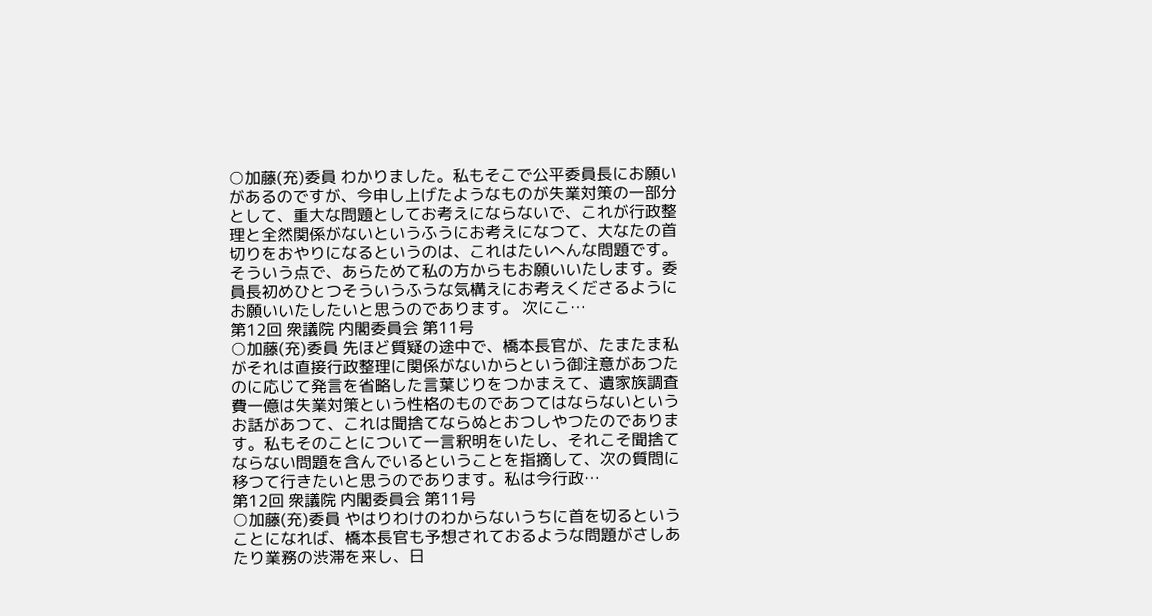○加藤(充)委員 わかりました。私もそこで公平委員長にお願いがあるのですが、今申し上げたようなものが失業対策の一部分として、重大な問題としてお考えにならないで、これが行政整理と全然関係がないというふうにお考えになつて、大なたの首切りをおやりになるというのは、これはたいへんな問題です。そういう点で、あらためて私の方からもお願いいたします。委員長初めひとつそういうふうな気構えにお考えくださるようにお願いいたしたいと思うのであります。 次にこ…
第12回 衆議院 内閣委員会 第11号
○加藤(充)委員 先ほど質疑の途中で、橋本長官が、たまたま私がそれは直接行政整理に関係がないからという御注意があつたのに応じて発言を省略した言葉じりをつかまえて、遺家族調査費一億は失業対策という性格のものであつてはならないというお話があつて、これは聞捨てならぬとおつしやつたのであります。私もそのことについて一言釈明をいたし、それこそ聞捨てならない問題を含んでいるということを指摘して、次の質問に移つて行きたいと思うのであります。私は今行政…
第12回 衆議院 内閣委員会 第11号
○加藤(充)委員 やはりわけのわからないうちに首を切るということになれば、橋本長官も予想されておるような問題がさしあたり業務の渋滞を来し、日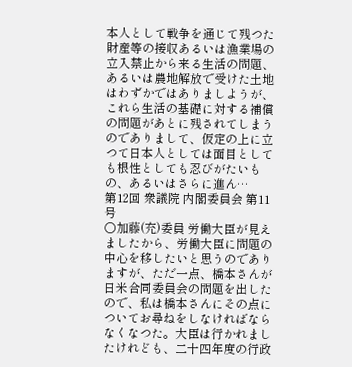本人として戦争を通じて残つた財産等の接収あるいは漁業場の立入禁止から来る生活の問題、あるいは農地解放で受けた土地はわずかではありましようが、これら生活の基礎に対する補償の問題があとに残されてしまうのでありまして、仮定の上に立つて日本人としては面目としても根性としても忍びがたいもの、あるいはさらに進ん…
第12回 衆議院 内閣委員会 第11号
○加藤(充)委員 労働大臣が見えましたから、労働大臣に問題の中心を移したいと思うのでありますが、ただ一点、橋本さんが日米合同委員会の問題を出したので、私は橋本さんにその点についてお尋ねをしなければならなくなつた。大臣は行かれましたけれども、二十四年度の行政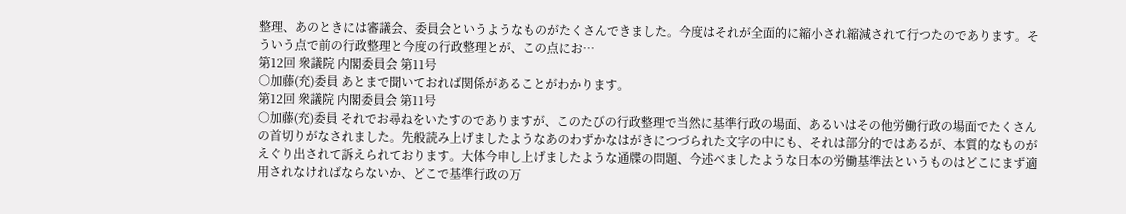整理、あのときには審議会、委員会というようなものがたくさんできました。今度はそれが全面的に縮小され縮減されて行つたのであります。そういう点で前の行政整理と今度の行政整理とが、この点にお…
第12回 衆議院 内閣委員会 第11号
○加藤(充)委員 あとまで聞いておれば関係があることがわかります。
第12回 衆議院 内閣委員会 第11号
○加藤(充)委員 それでお尋ねをいたすのでありますが、このたびの行政整理で当然に基準行政の場面、あるいはその他労働行政の場面でたくさんの首切りがなされました。先般読み上げましたようなあのわずかなはがきにつづられた文字の中にも、それは部分的ではあるが、本質的なものがえぐり出されて訴えられております。大体今申し上げましたような通牒の問題、今述べましたような日本の労働基準法というものはどこにまず適用されなければならないか、どこで基準行政の万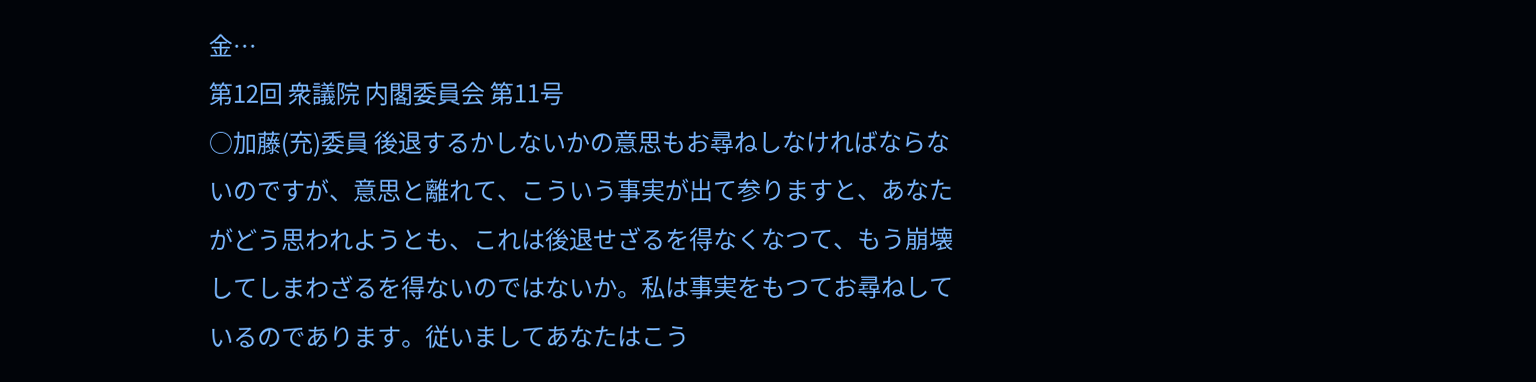金…
第12回 衆議院 内閣委員会 第11号
○加藤(充)委員 後退するかしないかの意思もお尋ねしなければならないのですが、意思と離れて、こういう事実が出て参りますと、あなたがどう思われようとも、これは後退せざるを得なくなつて、もう崩壊してしまわざるを得ないのではないか。私は事実をもつてお尋ねしているのであります。従いましてあなたはこう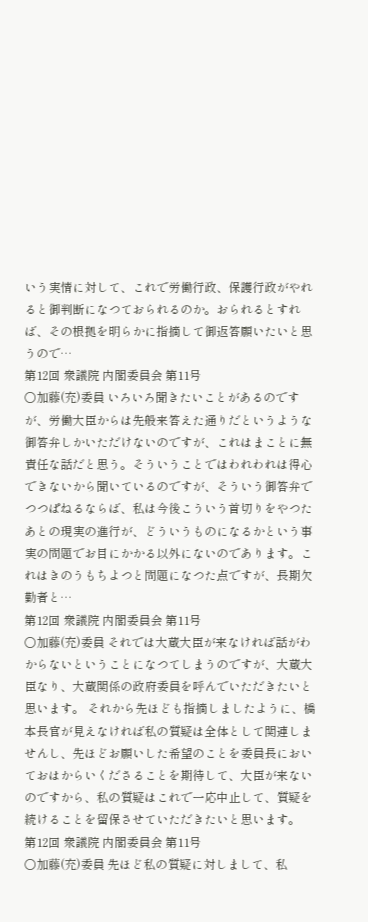いう実情に対して、これで労働行政、保護行政がやれると御判断になつておられるのか。おられるとすれば、その根拠を明らかに指摘して御返答願いたいと思うので…
第12回 衆議院 内閣委員会 第11号
○加藤(充)委員 いろいろ聞きたいことがあるのですが、労働大臣からは先般来答えた通りだというような御答弁しかいただけないのですが、これはまことに無責任な話だと思う。そういうことではわれわれは得心できないから聞いているのですが、そういう御答弁でつつぱねるならば、私は今後こういう首切りをやつたあとの現実の進行が、どういうものになるかという事実の問題でお目にかかる以外にないのであります。これはきのうもちよつと問題になつた点ですが、長期欠勤者と…
第12回 衆議院 内閣委員会 第11号
○加藤(充)委員 それでは大蔵大臣が来なければ話がわからないということになつてしまうのですが、大蔵大臣なり、大蔵関係の政府委員を呼んでいただきたいと思います。 それから先ほども指摘しましたように、橋本長官が見えなければ私の質疑は全体として関連しませんし、先ほどお願いした希望のことを委員長においておはからいくださることを期待して、大臣が来ないのですから、私の質疑はこれで一応中止して、質疑を続けることを留保させていただきたいと思います。
第12回 衆議院 内閣委員会 第11号
○加藤(充)委員 先ほど私の質疑に対しまして、私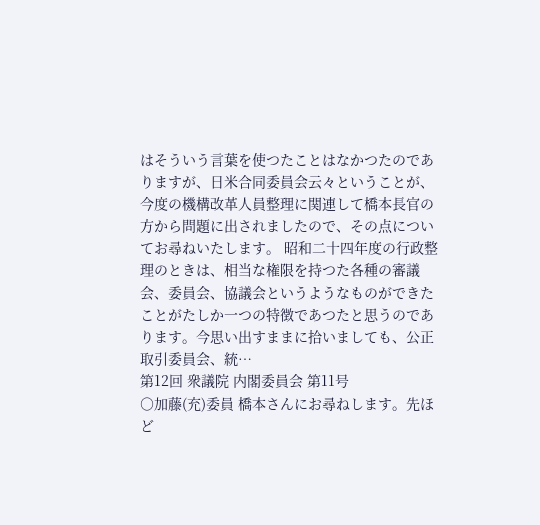はそういう言葉を使つたことはなかつたのでありますが、日米合同委員会云々ということが、今度の機構改革人員整理に関連して橋本長官の方から問題に出されましたので、その点についてお尋ねいたします。 昭和二十四年度の行政整理のときは、相当な権限を持つた各種の審議会、委員会、協議会というようなものができたことがたしか一つの特徴であつたと思うのであります。今思い出すままに拾いましても、公正取引委員会、統…
第12回 衆議院 内閣委員会 第11号
○加藤(充)委員 橋本さんにお尋ねします。先ほど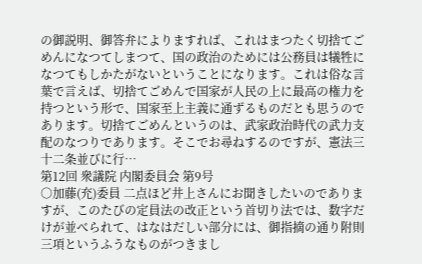の御説明、御答弁によりますれば、これはまつたく切捨てごめんになつてしまつて、国の政治のためには公務員は犠牲になつてもしかたがないということになります。これは俗な言葉で言えば、切捨てごめんで国家が人民の上に最高の権力を持つという形で、国家至上主義に通ずるものだとも思うのであります。切捨てごめんというのは、武家政治時代の武力支配のなつりであります。そこでお尋ねするのですが、憲法三十二条並びに行…
第12回 衆議院 内閣委員会 第9号
○加藤(充)委員 二点ほど井上さんにお聞きしたいのでありますが、このたびの定員法の改正という首切り法では、数字だけが並べられて、はなはだしい部分には、御指摘の通り附則三項というふうなものがつきまし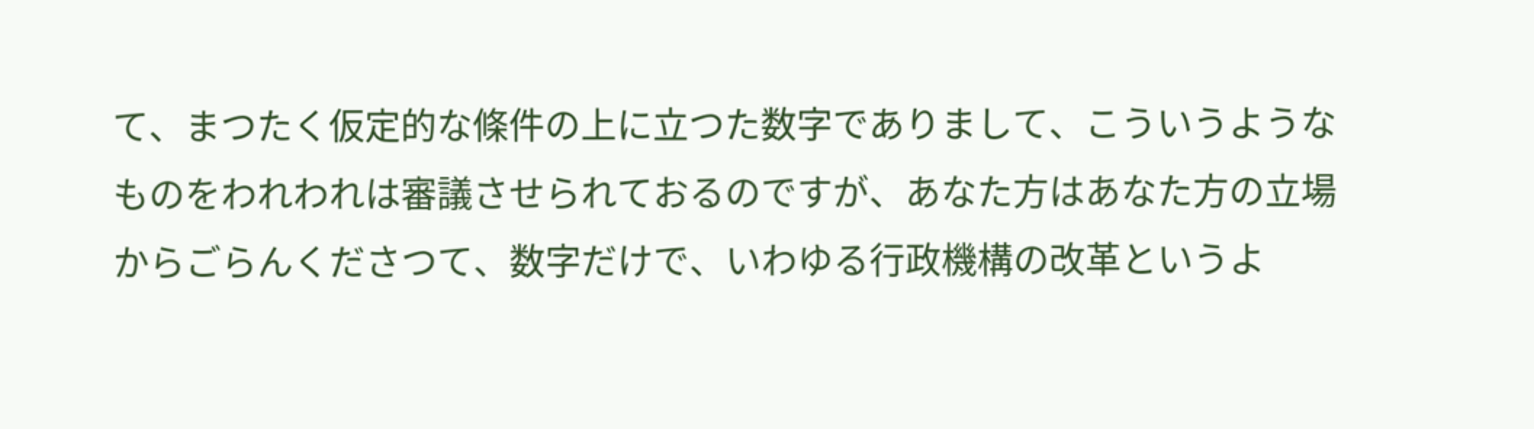て、まつたく仮定的な條件の上に立つた数字でありまして、こういうようなものをわれわれは審議させられておるのですが、あなた方はあなた方の立場からごらんくださつて、数字だけで、いわゆる行政機構の改革というよ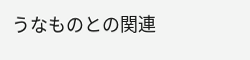うなものとの関連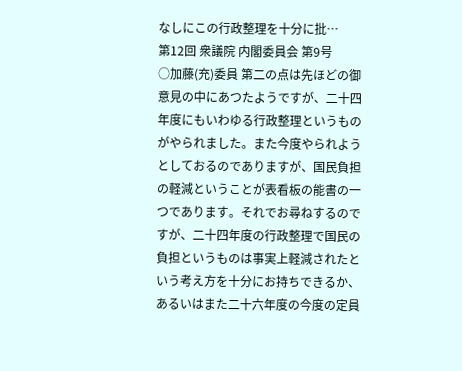なしにこの行政整理を十分に批…
第12回 衆議院 内閣委員会 第9号
○加藤(充)委員 第二の点は先ほどの御意見の中にあつたようですが、二十四年度にもいわゆる行政整理というものがやられました。また今度やられようとしておるのでありますが、国民負担の軽減ということが表看板の能書の一つであります。それでお尋ねするのですが、二十四年度の行政整理で国民の負担というものは事実上軽減されたという考え方を十分にお持ちできるか、あるいはまた二十六年度の今度の定員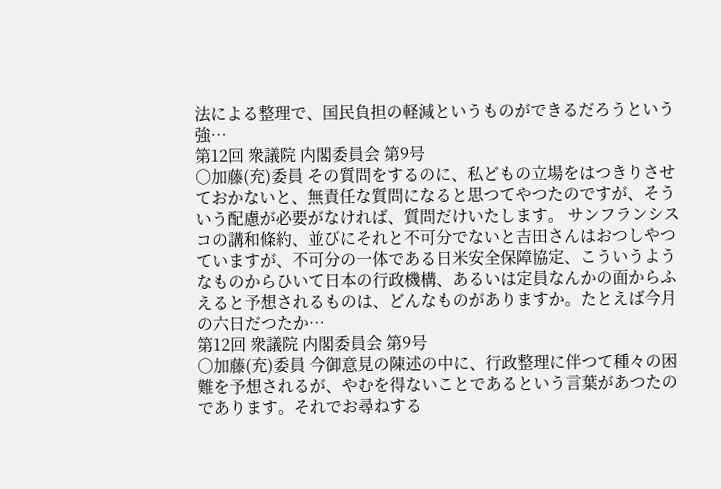法による整理で、国民負担の軽減というものができるだろうという強…
第12回 衆議院 内閣委員会 第9号
○加藤(充)委員 その質問をするのに、私どもの立場をはつきりさせておかないと、無責任な質問になると思つてやつたのですが、そういう配慮が必要がなければ、質問だけいたします。 サンフランシスコの講和條約、並びにそれと不可分でないと吉田さんはおつしやつていますが、不可分の一体である日米安全保障協定、こういうようなものからひいて日本の行政機構、あるいは定員なんかの面からふえると予想されるものは、どんなものがありますか。たとえば今月の六日だつたか…
第12回 衆議院 内閣委員会 第9号
○加藤(充)委員 今御意見の陳述の中に、行政整理に伴つて種々の困難を予想されるが、やむを得ないことであるという言葉があつたのであります。それでお尋ねする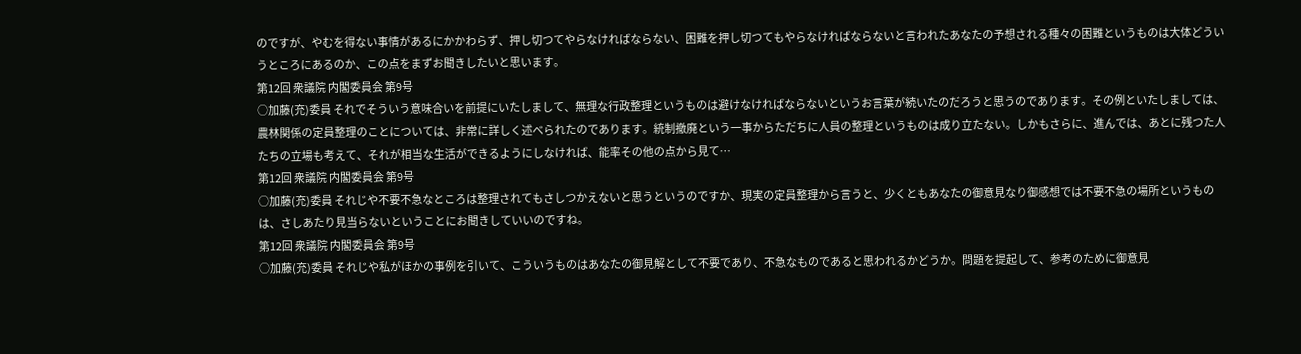のですが、やむを得ない事情があるにかかわらず、押し切つてやらなければならない、困難を押し切つてもやらなければならないと言われたあなたの予想される種々の困難というものは大体どういうところにあるのか、この点をまずお聞きしたいと思います。
第12回 衆議院 内閣委員会 第9号
○加藤(充)委員 それでそういう意味合いを前提にいたしまして、無理な行政整理というものは避けなければならないというお言葉が続いたのだろうと思うのであります。その例といたしましては、農林関係の定員整理のことについては、非常に詳しく述べられたのであります。統制撤廃という一事からただちに人員の整理というものは成り立たない。しかもさらに、進んでは、あとに残つた人たちの立場も考えて、それが相当な生活ができるようにしなければ、能率その他の点から見て…
第12回 衆議院 内閣委員会 第9号
○加藤(充)委員 それじや不要不急なところは整理されてもさしつかえないと思うというのですか、現実の定員整理から言うと、少くともあなたの御意見なり御感想では不要不急の場所というものは、さしあたり見当らないということにお聞きしていいのですね。
第12回 衆議院 内閣委員会 第9号
○加藤(充)委員 それじや私がほかの事例を引いて、こういうものはあなたの御見解として不要であり、不急なものであると思われるかどうか。問題を提起して、参考のために御意見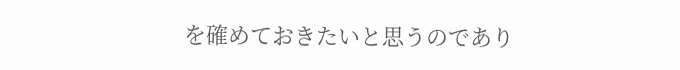を確めておきたいと思うのであり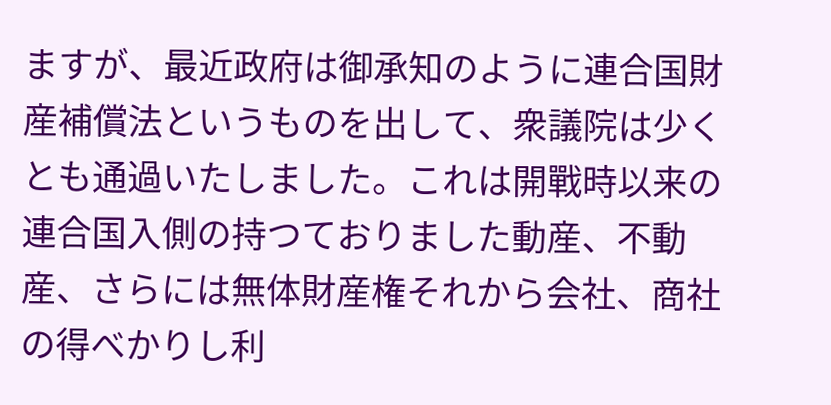ますが、最近政府は御承知のように連合国財産補償法というものを出して、衆議院は少くとも通過いたしました。これは開戰時以来の連合国入側の持つておりました動産、不動産、さらには無体財産権それから会社、商社の得べかりし利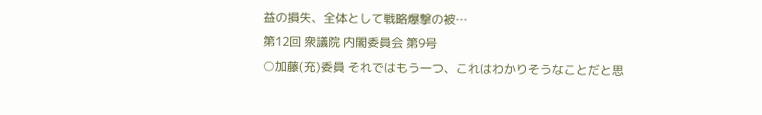益の損失、全体として戦略爆撃の被…
第12回 衆議院 内閣委員会 第9号
○加藤(充)委員 それではもう一つ、これはわかりそうなことだと思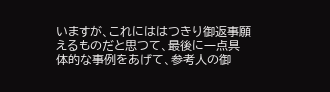いますが、これにははつきり御返事願えるものだと思つて、最後に一点具体的な事例をあげて、参考人の御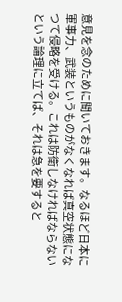意見を念のために聞いておきます。なるほど日本に軍事力、武装というものがなくなれば真空状態になつて侵略を受ける。これは防衛しなければならないという論理に立てば、それは急を要すると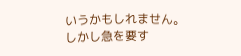いうかもしれません。しかし急を要す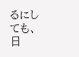るにしても、日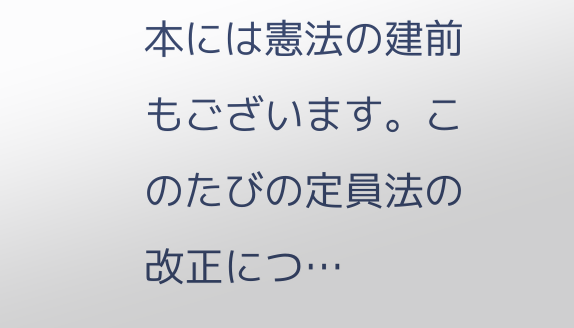本には憲法の建前もございます。このたびの定員法の改正につ…